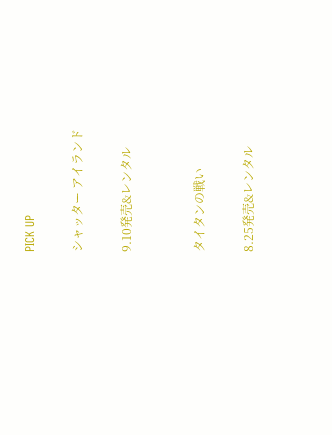PICK UP

シャッター アイランド

9.10発売&レンタル


タイタンの戦い

8.25発売&レンタル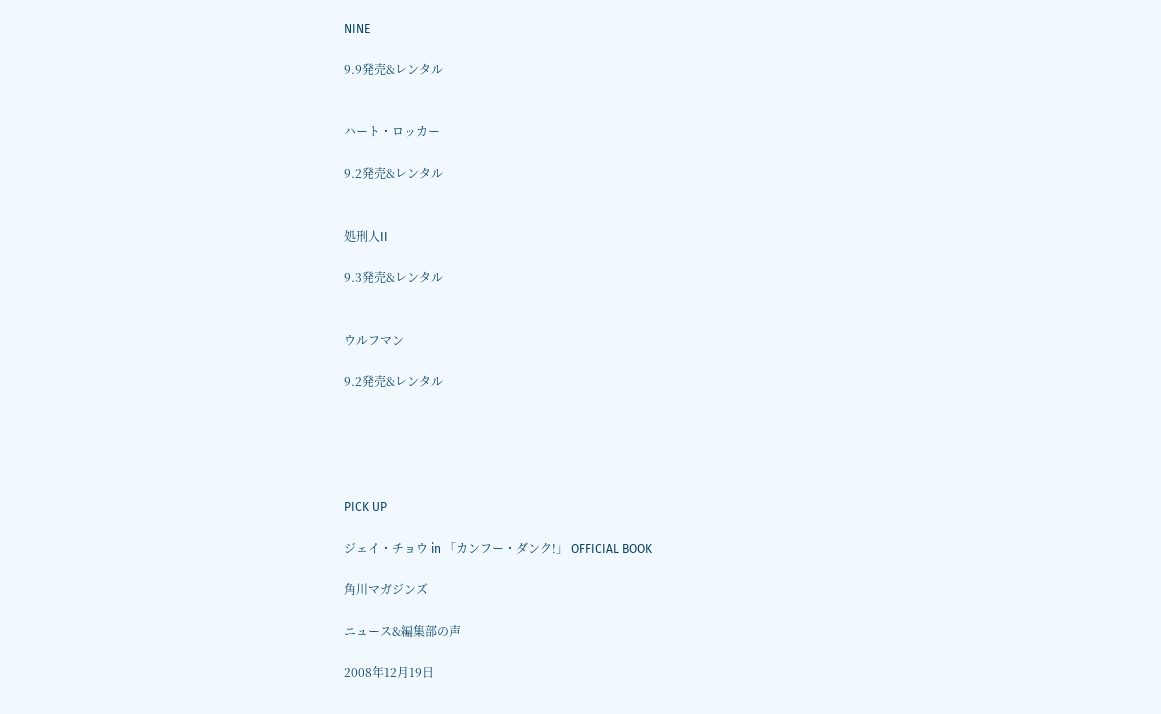NINE

9.9発売&レンタル


ハート・ロッカー

9.2発売&レンタル


処刑人II

9.3発売&レンタル


ウルフマン

9.2発売&レンタル





PICK UP

ジェイ・チョウ in 「カンフー・ダンク!」 OFFICIAL BOOK

角川マガジンズ

ニュース&編集部の声

2008年12月19日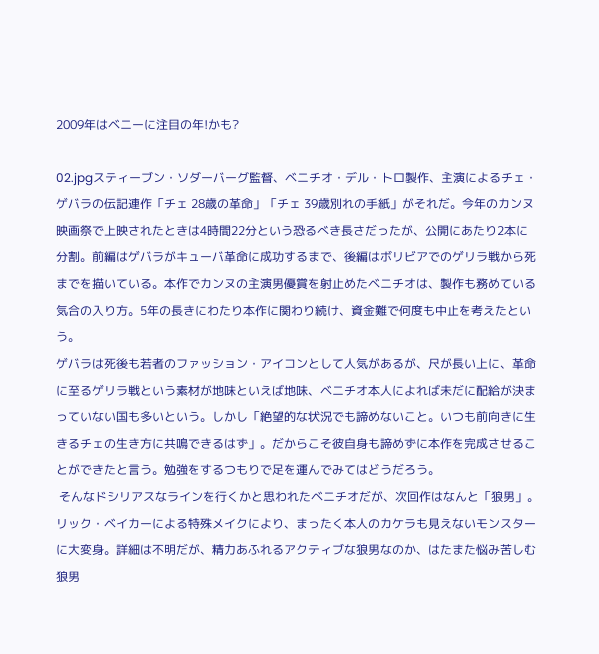2009年はベニーに注目の年!かも?

02.jpgスティーブン・ソダーバーグ監督、ベニチオ・デル・トロ製作、主演によるチェ・ゲバラの伝記連作「チェ 28歳の革命」「チェ 39歳別れの手紙」がそれだ。今年のカンヌ映画祭で上映されたときは4時間22分という恐るべき長さだったが、公開にあたり2本に分割。前編はゲバラがキューバ革命に成功するまで、後編はボリビアでのゲリラ戦から死までを描いている。本作でカンヌの主演男優賞を射止めたベニチオは、製作も務めている気合の入り方。5年の長きにわたり本作に関わり続け、資金難で何度も中止を考えたという。
ゲバラは死後も若者のファッション・アイコンとして人気があるが、尺が長い上に、革命に至るゲリラ戦という素材が地味といえば地味、ベニチオ本人によれば未だに配給が決まっていない国も多いという。しかし「絶望的な状況でも諦めないこと。いつも前向きに生きるチェの生き方に共鳴できるはず」。だからこそ彼自身も諦めずに本作を完成させることができたと言う。勉強をするつもりで足を運んでみてはどうだろう。
 そんなドシリアスなラインを行くかと思われたベニチオだが、次回作はなんと「狼男」。リック・ベイカーによる特殊メイクにより、まったく本人のカケラも見えないモンスターに大変身。詳細は不明だが、精力あふれるアクティブな狼男なのか、はたまた悩み苦しむ狼男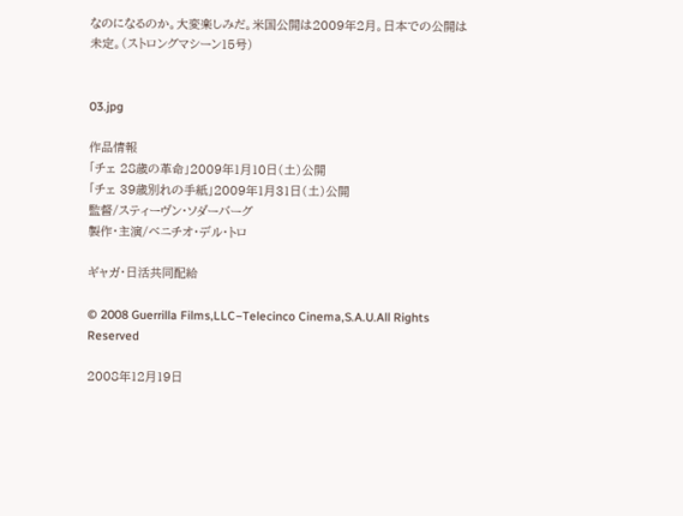なのになるのか。大変楽しみだ。米国公開は2009年2月。日本での公開は未定。(ストロングマシーン15号)


03.jpg

作品情報
「チェ 28歳の革命」2009年1月10日(土)公開
「チェ 39歳別れの手紙」2009年1月31日(土)公開
監督/スティーヴン・ソダーバーグ
製作・主演/ベニチオ・デル・トロ

ギャガ・日活共同配給

© 2008 Guerrilla Films,LLC−Telecinco Cinema,S.A.U.All Rights Reserved

2008年12月19日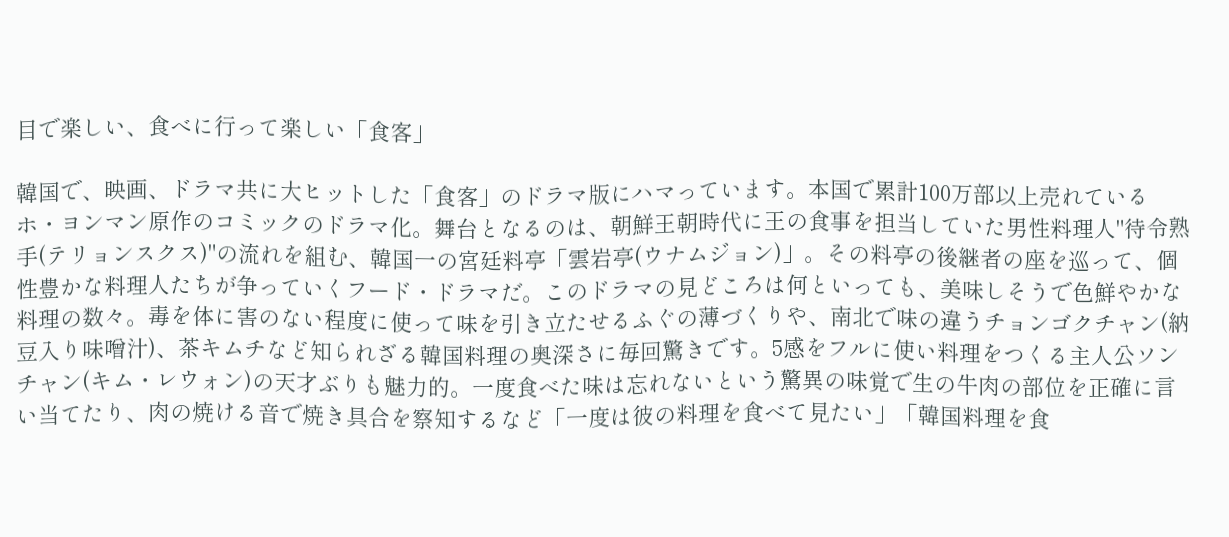目で楽しい、食べに行って楽しい「食客」

韓国で、映画、ドラマ共に大ヒットした「食客」のドラマ版にハマっています。本国で累計100万部以上売れているホ・ヨンマン原作のコミックのドラマ化。舞台となるのは、朝鮮王朝時代に王の食事を担当していた男性料理人"待令熟手(テリョンスクス)"の流れを組む、韓国一の宮廷料亭「雲岩亭(ウナムジョン)」。その料亭の後継者の座を巡って、個性豊かな料理人たちが争っていくフード・ドラマだ。このドラマの見どころは何といっても、美味しそうで色鮮やかな料理の数々。毒を体に害のない程度に使って味を引き立たせるふぐの薄づくりや、南北で味の違うチョンゴクチャン(納豆入り味噌汁)、茶キムチなど知られざる韓国料理の奥深さに毎回驚きです。5感をフルに使い料理をつくる主人公ソンチャン(キム・レウォン)の天才ぶりも魅力的。一度食べた味は忘れないという驚異の味覚で生の牛肉の部位を正確に言い当てたり、肉の焼ける音で焼き具合を察知するなど「一度は彼の料理を食べて見たい」「韓国料理を食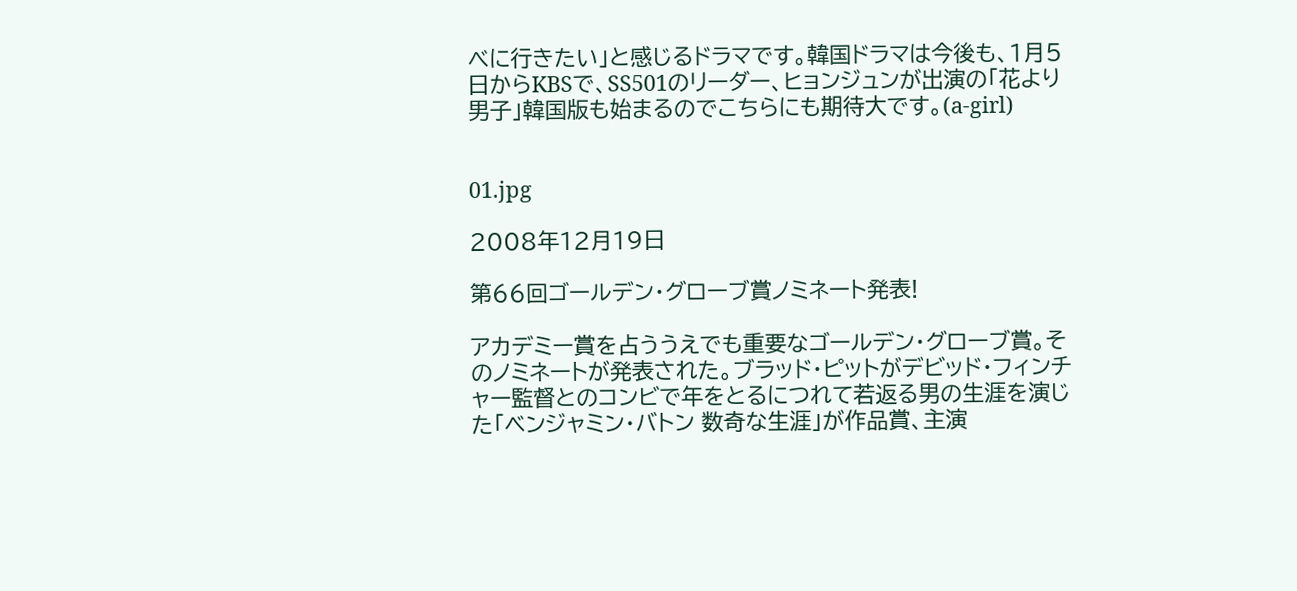べに行きたい」と感じるドラマです。韓国ドラマは今後も、1月5日からKBSで、SS501のリーダー、ヒョンジュンが出演の「花より男子」韓国版も始まるのでこちらにも期待大です。(a-girl)


01.jpg

2008年12月19日

第66回ゴールデン・グローブ賞ノミネート発表!

アカデミー賞を占ううえでも重要なゴールデン・グローブ賞。そのノミネートが発表された。ブラッド・ピットがデビッド・フィンチャー監督とのコンビで年をとるにつれて若返る男の生涯を演じた「ベンジャミン・バトン 数奇な生涯」が作品賞、主演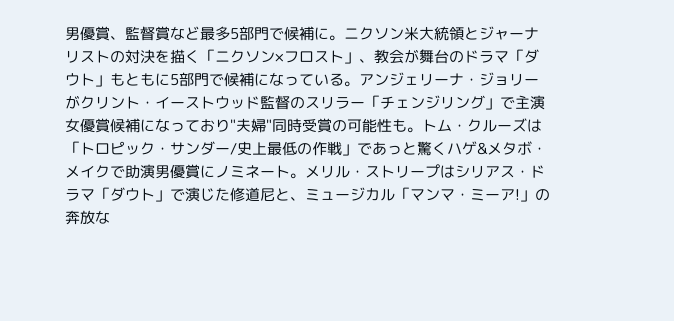男優賞、監督賞など最多5部門で候補に。ニクソン米大統領とジャーナリストの対決を描く「ニクソン×フロスト」、教会が舞台のドラマ「ダウト」もともに5部門で候補になっている。アンジェリーナ・ジョリーがクリント・イーストウッド監督のスリラー「チェンジリング」で主演女優賞候補になっており"夫婦"同時受賞の可能性も。トム・クルーズは「トロピック・サンダー/史上最低の作戦」であっと驚くハゲ&メタボ・メイクで助演男優賞にノミネート。メリル・ストリープはシリアス・ドラマ「ダウト」で演じた修道尼と、ミュージカル「マンマ・ミーア!」の奔放な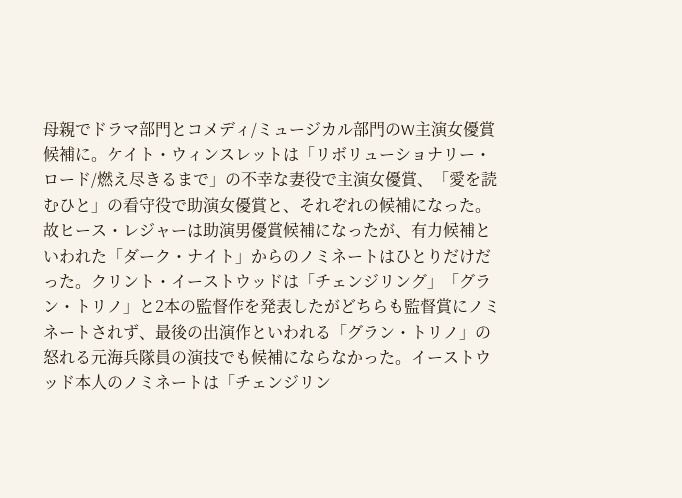母親でドラマ部門とコメディ/ミュージカル部門のW主演女優賞候補に。ケイト・ウィンスレットは「リボリューショナリー・ロード/燃え尽きるまで」の不幸な妻役で主演女優賞、「愛を読むひと」の看守役で助演女優賞と、それぞれの候補になった。故ヒース・レジャーは助演男優賞候補になったが、有力候補といわれた「ダーク・ナイト」からのノミネートはひとりだけだった。クリント・イーストウッドは「チェンジリング」「グラン・トリノ」と2本の監督作を発表したがどちらも監督賞にノミネートされず、最後の出演作といわれる「グラン・トリノ」の怒れる元海兵隊員の演技でも候補にならなかった。イーストウッド本人のノミネートは「チェンジリン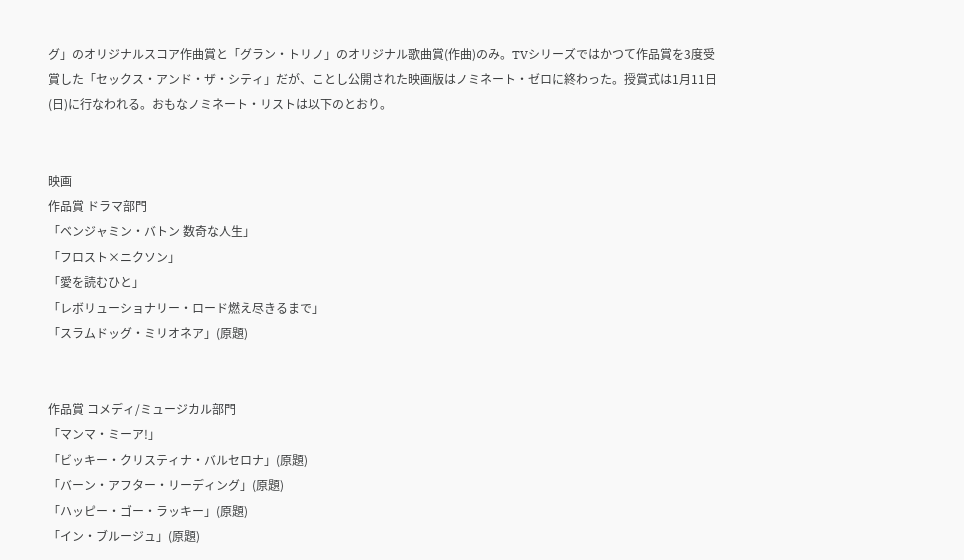グ」のオリジナルスコア作曲賞と「グラン・トリノ」のオリジナル歌曲賞(作曲)のみ。TVシリーズではかつて作品賞を3度受賞した「セックス・アンド・ザ・シティ」だが、ことし公開された映画版はノミネート・ゼロに終わった。授賞式は1月11日(日)に行なわれる。おもなノミネート・リストは以下のとおり。


映画
作品賞 ドラマ部門
「ベンジャミン・バトン 数奇な人生」
「フロスト×ニクソン」
「愛を読むひと」
「レボリューショナリー・ロード燃え尽きるまで」
「スラムドッグ・ミリオネア」(原題)


作品賞 コメディ/ミュージカル部門
「マンマ・ミーア!」
「ビッキー・クリスティナ・バルセロナ」(原題)
「バーン・アフター・リーディング」(原題)
「ハッピー・ゴー・ラッキー」(原題)
「イン・ブルージュ」(原題)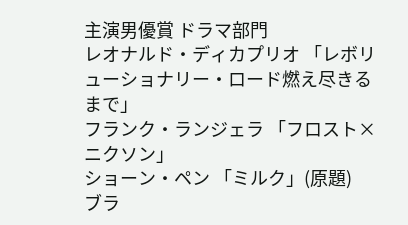主演男優賞 ドラマ部門
レオナルド・ディカプリオ 「レボリューショナリー・ロード燃え尽きるまで」
フランク・ランジェラ 「フロスト×ニクソン」
ショーン・ペン 「ミルク」(原題)
ブラ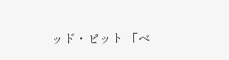ッド・ピット 「ベ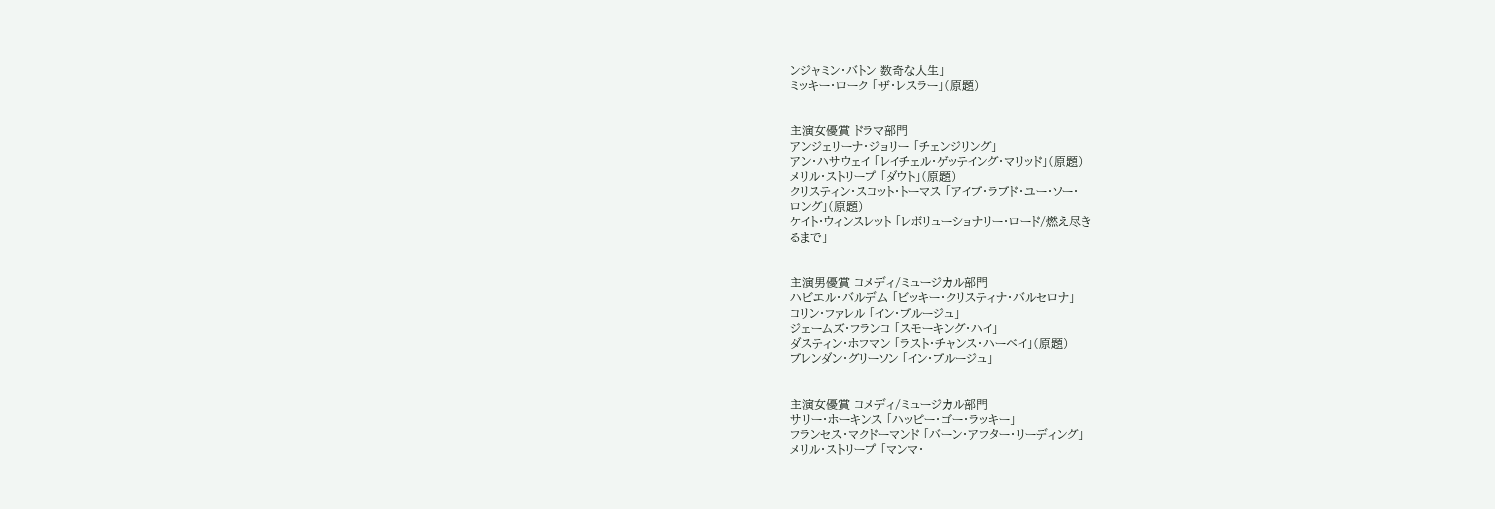ンジャミン・バトン 数奇な人生」
ミッキー・ローク 「ザ・レスラー」(原題)


主演女優賞 ドラマ部門
アンジェリーナ・ジョリー 「チェンジリング」
アン・ハサウェイ 「レイチェル・ゲッテイング・マリッド」(原題)
メリル・ストリープ 「ダウト」(原題)
クリスティン・スコット・トーマス 「アイブ・ラブド・ユー・ソー・
ロング」(原題)
ケイト・ウィンスレット 「レボリューショナリー・ロード/燃え尽き
るまで」


主演男優賞 コメディ/ミュージカル部門
ハビエル・バルデム 「ビッキー・クリスティナ・バルセロナ」
コリン・ファレル 「イン・ブルージュ」
ジェームズ・フランコ 「スモーキング・ハイ」
ダスティン・ホフマン 「ラスト・チャンス・ハーベイ」(原題)
ブレンダン・グリーソン 「イン・ブルージュ」


主演女優賞 コメディ/ミュージカル部門
サリー・ホーキンス 「ハッピー・ゴー・ラッキー」
フランセス・マクドーマンド 「バーン・アフター・リーディング」
メリル・ストリープ 「マンマ・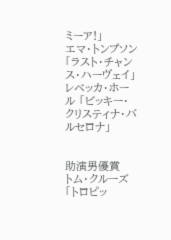ミーア!」
エマ・トンプソン 「ラスト・チャンス・ハーヴェイ」
レベッカ・ホール 「ビッキー・クリスティナ・バルセロナ」


助演男優賞
トム・クルーズ 「トロピッ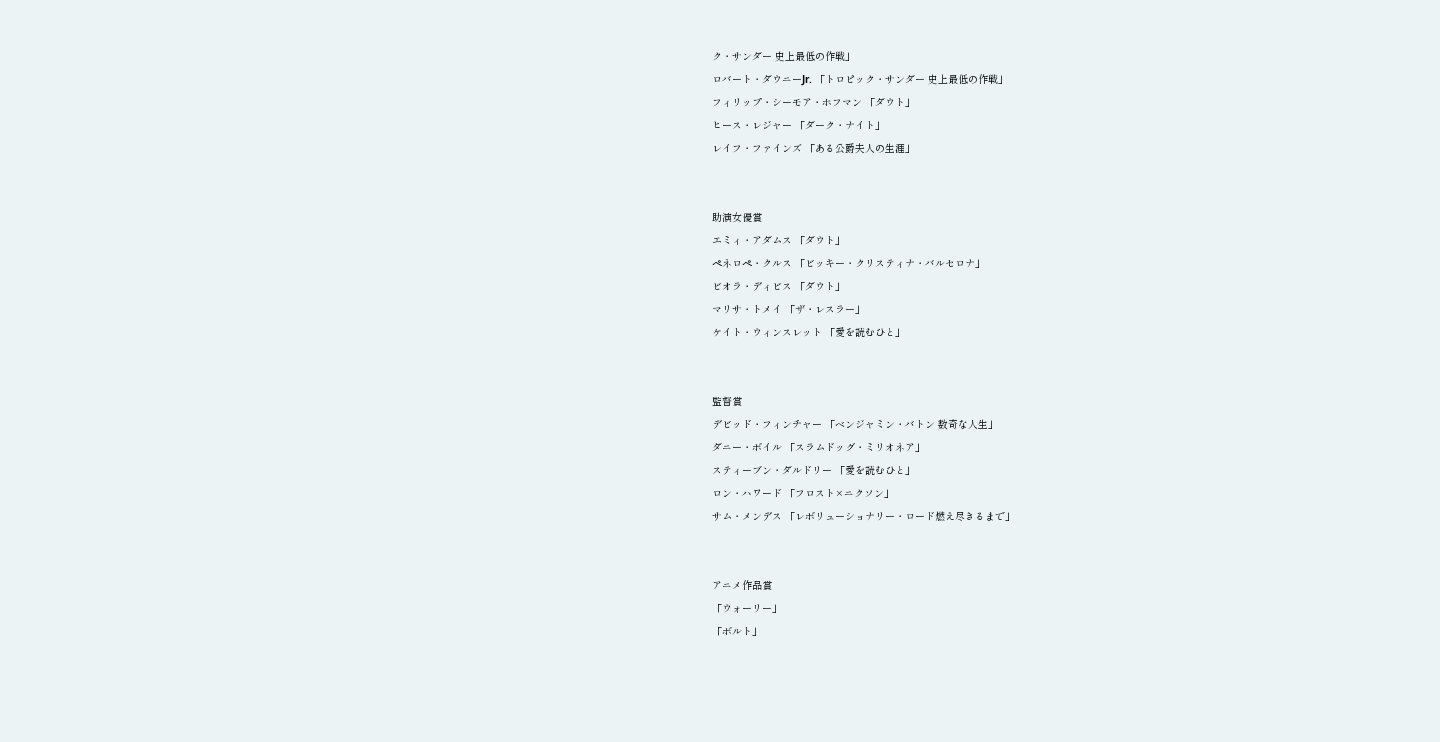ク・サンダー 史上最低の作戦」
ロバート・ダウニーJr. 「トロピック・サンダー 史上最低の作戦」
フィリップ・シーモア・ホフマン 「ダウト」
ヒース・レジャー 「ダーク・ナイト」
レイフ・ファインズ 「ある公爵夫人の生涯」


助演女優賞
エミィ・アダムス 「ダウト」
ペネロペ・クルス 「ビッキー・クリスティナ・バルセロナ」
ビオラ・ディビス 「ダウト」
マリサ・トメイ 「ザ・レスラー」
ケイト・ウィンスレット 「愛を読むひと」


監督賞
デビッド・フィンチャー 「ベンジャミン・バトン 数奇な人生」
ダニー・ボイル 「スラムドッグ・ミリオネア」
スティーブン・ダルドリー 「愛を読むひと」
ロン・ハワード 「フロスト×ニクソン」
サム・メンデス 「レボリューショナリー・ロード燃え尽きるまで」


アニメ作品賞
「ウォーリー」
「ボルト」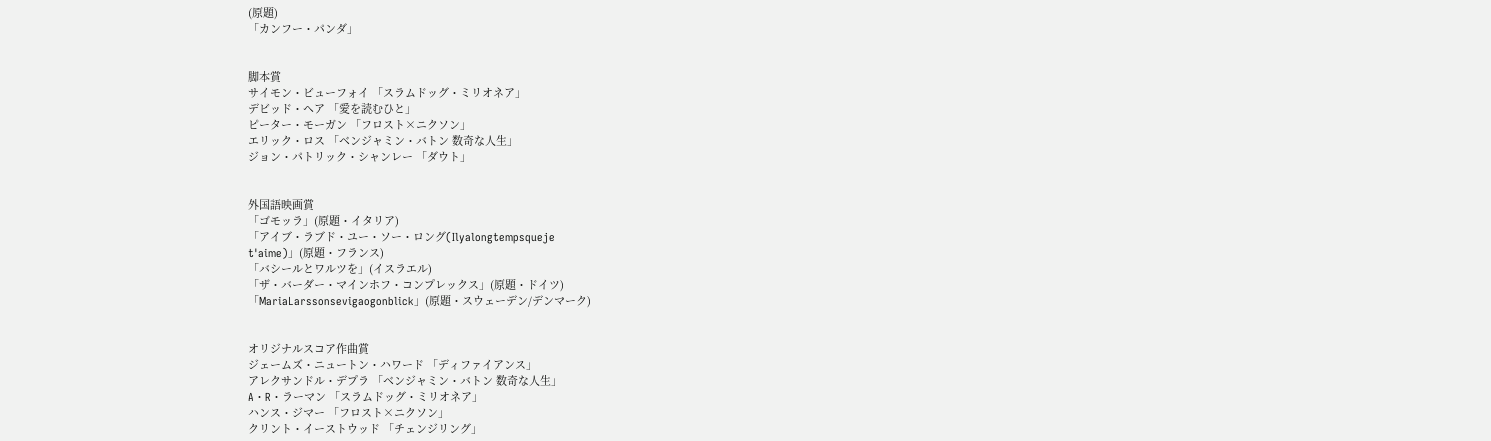(原題)
「カンフー・パンダ」


脚本賞
サイモン・ビューフォイ 「スラムドッグ・ミリオネア」
デビッド・ヘア 「愛を読むひと」
ピーター・モーガン 「フロスト×ニクソン」
エリック・ロス 「ベンジャミン・バトン 数奇な人生」
ジョン・パトリック・シャンレー 「ダウト」


外国語映画賞
「ゴモッラ」(原題・イタリア)
「アイブ・ラブド・ユー・ソー・ロング(Ilyalongtempsqueje
t'aime)」(原題・フランス)
「バシールとワルツを」(イスラエル)
「ザ・バーダー・マインホフ・コンプレックス」(原題・ドイツ)
「MariaLarssonsevigaogonblick」(原題・スウェーデン/デンマーク)


オリジナルスコア作曲賞
ジェームズ・ニュートン・ハワード 「ディファイアンス」
アレクサンドル・デプラ 「ベンジャミン・バトン 数奇な人生」
A・R・ラーマン 「スラムドッグ・ミリオネア」
ハンス・ジマー 「フロスト×ニクソン」
クリント・イーストウッド 「チェンジリング」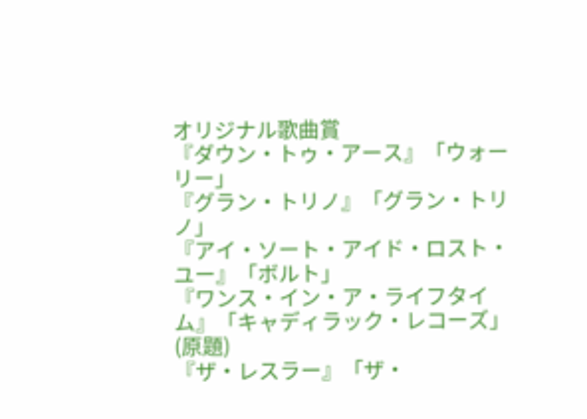オリジナル歌曲賞
『ダウン・トゥ・アース』「ウォーリー」
『グラン・トリノ』「グラン・トリノ」
『アイ・ソート・アイド・ロスト・ユー』「ボルト」
『ワンス・イン・ア・ライフタイム』「キャディラック・レコーズ」
(原題)
『ザ・レスラー』「ザ・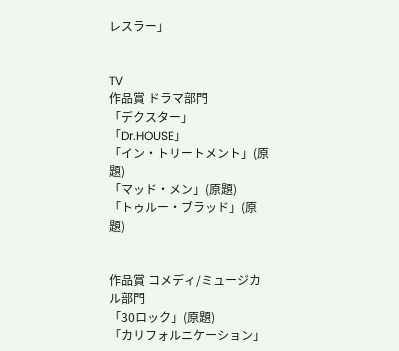レスラー」


TV
作品賞 ドラマ部門
「デクスター」
「Dr.HOUSE」
「イン・トリートメント」(原題)
「マッド・メン」(原題)
「トゥルー・ブラッド」(原題)


作品賞 コメディ/ミュージカル部門
「30ロック」(原題)
「カリフォルニケーション」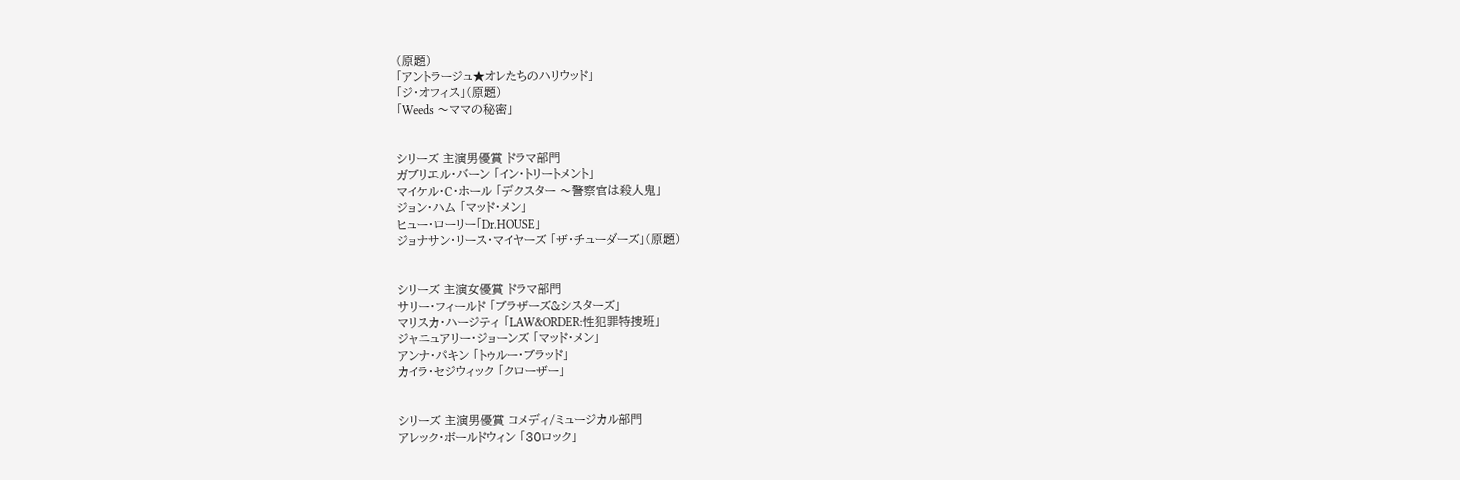(原題)
「アントラージュ★オレたちのハリウッド」
「ジ・オフィス」(原題)
「Weeds 〜ママの秘密」


シリーズ 主演男優賞 ドラマ部門
ガブリエル・バーン 「イン・トリートメント」
マイケル・C・ホール 「デクスター 〜警察官は殺人鬼」
ジョン・ハム 「マッド・メン」
ヒュー・ローリー「Dr.HOUSE」
ジョナサン・リース・マイヤーズ 「ザ・チューダーズ」(原題)


シリーズ 主演女優賞 ドラマ部門
サリー・フィールド 「ブラザーズ&シスターズ」
マリスカ・ハージティ 「LAW&ORDER:性犯罪特捜班」
ジャニュアリー・ジョーンズ 「マッド・メン」
アンナ・パキン 「トゥルー・ブラッド」
カイラ・セジウィック 「クローザー」


シリーズ 主演男優賞 コメディ/ミュージカル部門
アレック・ボールドウィン 「30ロック」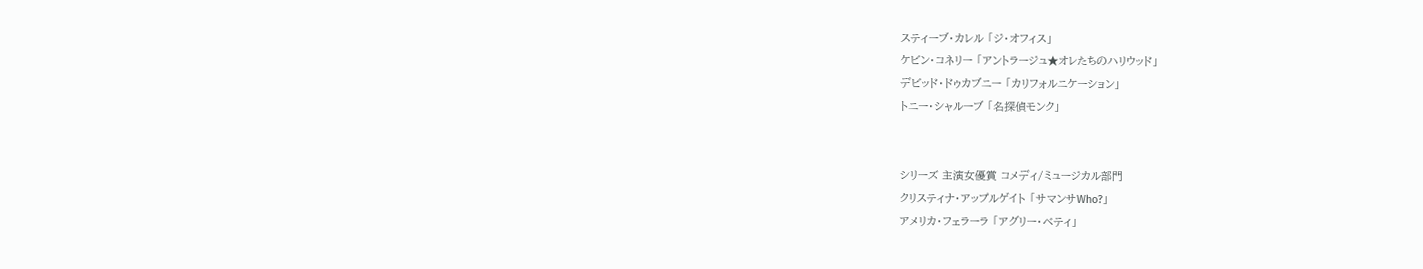スティーブ・カレル 「ジ・オフィス」
ケビン・コネリー 「アントラージュ★オレたちのハリウッド」
デビッド・ドゥカブニー 「カリフォルニケーション」
トニー・シャルーブ 「名探偵モンク」


シリーズ 主演女優賞 コメディ/ミュージカル部門
クリスティナ・アップルゲイト 「サマンサWho?」
アメリカ・フェラーラ 「アグリー・ベティ」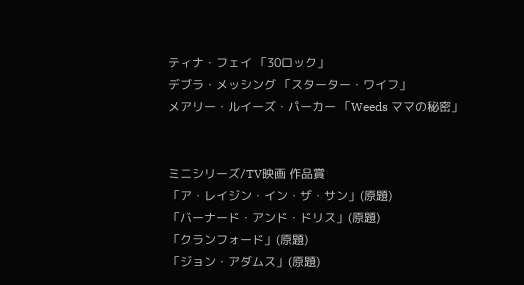ティナ・フェイ 「30ロック」
デブラ・メッシング 「スターター・ワイフ」
メアリー・ルイーズ・パーカー 「Weeds ママの秘密」


ミニシリーズ/TV映画 作品賞
「ア・レイジン・イン・ザ・サン」(原題)
「バーナード・アンド・ドリス」(原題)
「クランフォード」(原題)
「ジョン・アダムス」(原題)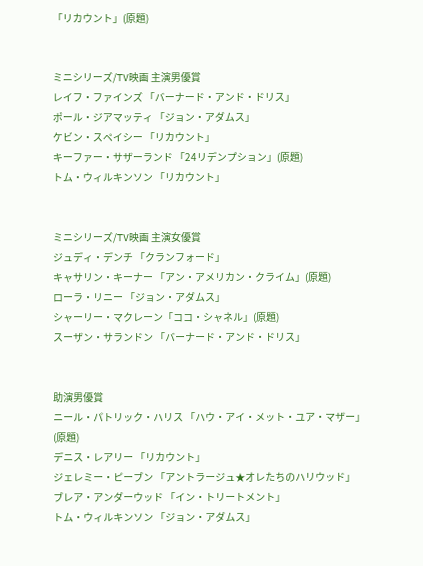「リカウント」(原題)


ミニシリーズ/TV映画 主演男優賞
レイフ・ファインズ 「バーナード・アンド・ドリス」
ポール・ジアマッティ 「ジョン・アダムス」
ケビン・スペイシー 「リカウント」
キーファー・サザーランド 「24リデンプション」(原題)
トム・ウィルキンソン 「リカウント」


ミニシリーズ/TV映画 主演女優賞
ジュディ・デンチ 「クランフォード」
キャサリン・キーナー 「アン・アメリカン・クライム」(原題)
ローラ・リニー 「ジョン・アダムス」
シャーリー・マクレーン「ココ・シャネル」(原題)
スーザン・サランドン 「バーナード・アンド・ドリス」


助演男優賞
ニール・パトリック・ハリス 「ハウ・アイ・メット・ユア・マザー」
(原題)
デニス・レアリー 「リカウント」
ジェレミー・ピーブン 「アントラージュ★オレたちのハリウッド」
ブレア・アンダーウッド 「イン・トリートメント」
トム・ウィルキンソン 「ジョン・アダムス」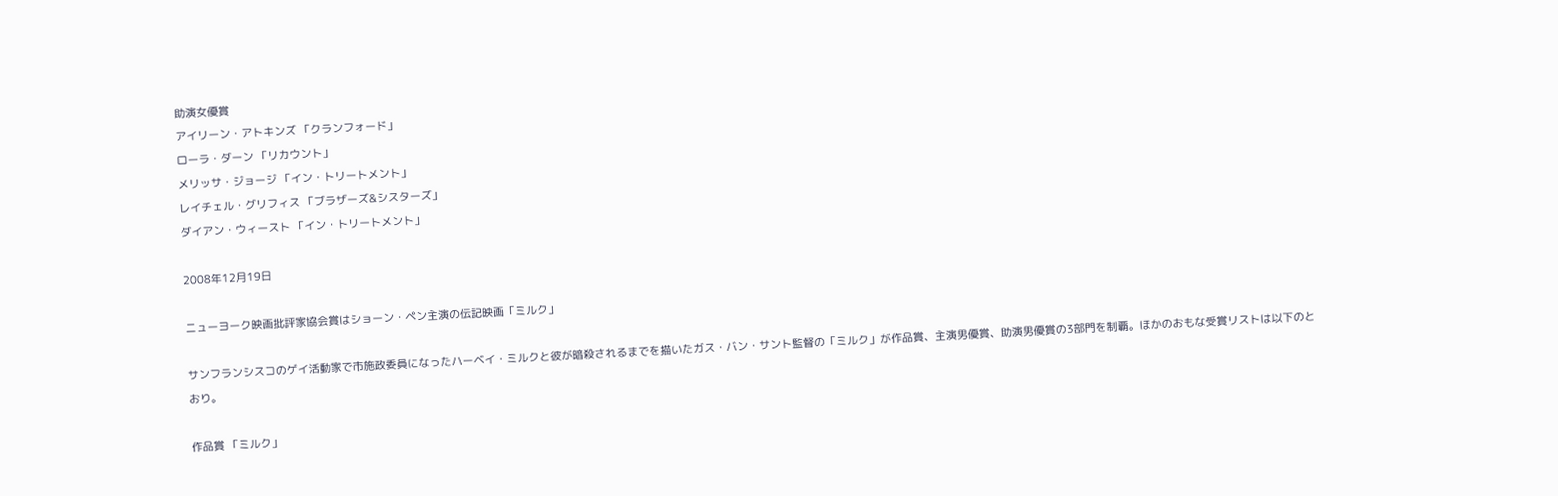助演女優賞
アイリーン・アトキンズ 「クランフォード」
ローラ・ダーン 「リカウント」
メリッサ・ジョージ 「イン・トリートメント」
レイチェル・グリフィス 「ブラザーズ&シスターズ」
ダイアン・ウィースト 「イン・トリートメント」

2008年12月19日

ニューヨーク映画批評家協会賞はショーン・ペン主演の伝記映画「ミルク」

サンフランシスコのゲイ活動家で市施政委員になったハーベイ・ミルクと彼が暗殺されるまでを描いたガス・バン・サント監督の「ミルク」が作品賞、主演男優賞、助演男優賞の3部門を制覇。ほかのおもな受賞リストは以下のとおり。

作品賞 「ミルク」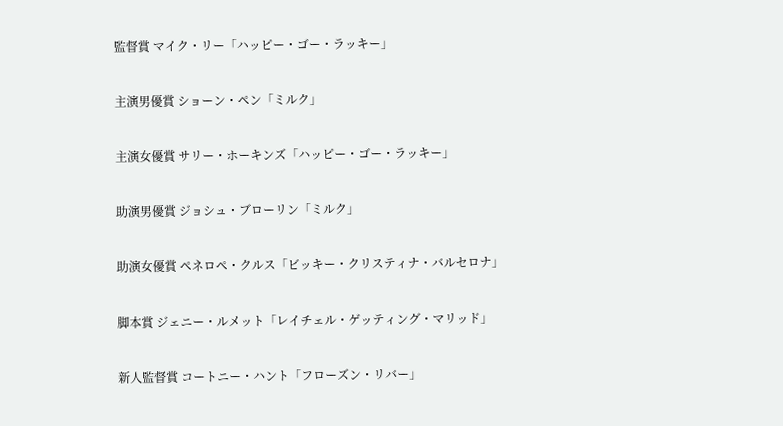監督賞 マイク・リー「ハッピー・ゴー・ラッキー」


主演男優賞 ショーン・ペン「ミルク」


主演女優賞 サリー・ホーキンズ「ハッピー・ゴー・ラッキー」


助演男優賞 ジョシュ・ブローリン「ミルク」


助演女優賞 ペネロペ・クルス「ビッキー・クリスティナ・バルセロナ」


脚本賞 ジェニー・ルメット「レイチェル・ゲッティング・マリッド」


新人監督賞 コートニー・ハント「フローズン・リバー」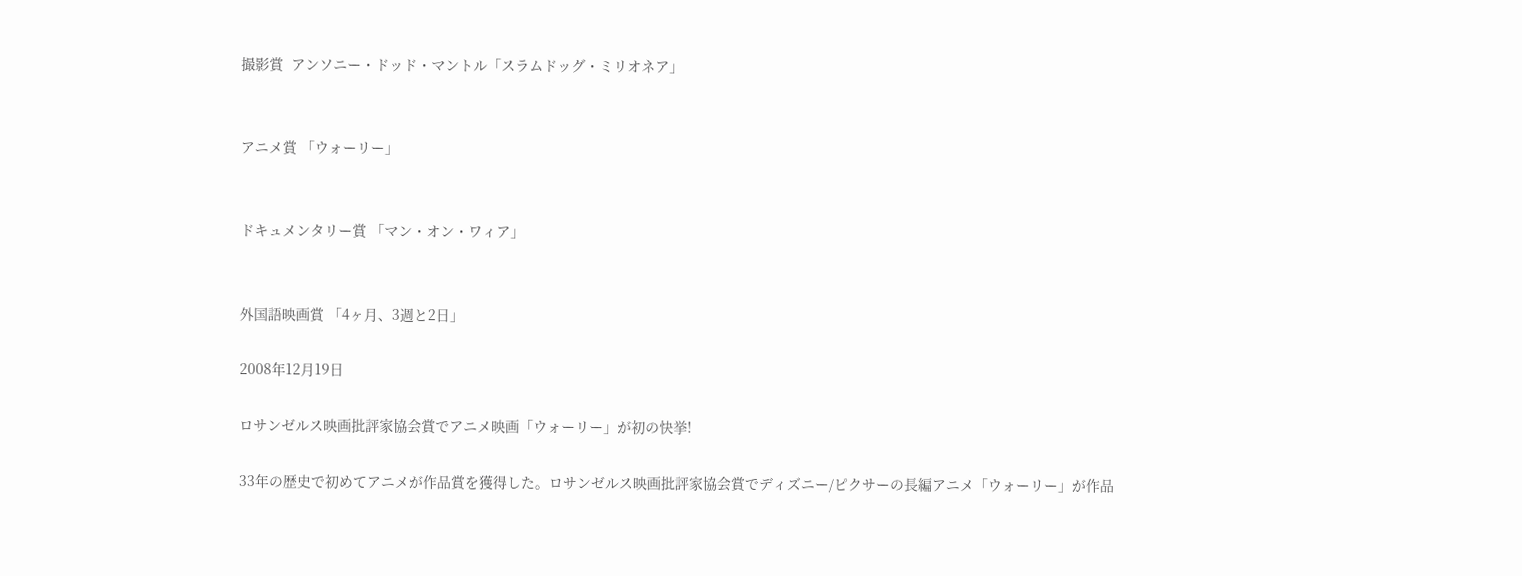撮影賞  アンソニー・ドッド・マントル「スラムドッグ・ミリオネア」


アニメ賞 「ウォーリー」


ドキュメンタリー賞 「マン・オン・ワィア」


外国語映画賞 「4ヶ月、3週と2日」

2008年12月19日

ロサンゼルス映画批評家協会賞でアニメ映画「ウォーリー」が初の快挙!

33年の歴史で初めてアニメが作品賞を獲得した。ロサンゼルス映画批評家協会賞でディズニー/ピクサーの長編アニメ「ウォーリー」が作品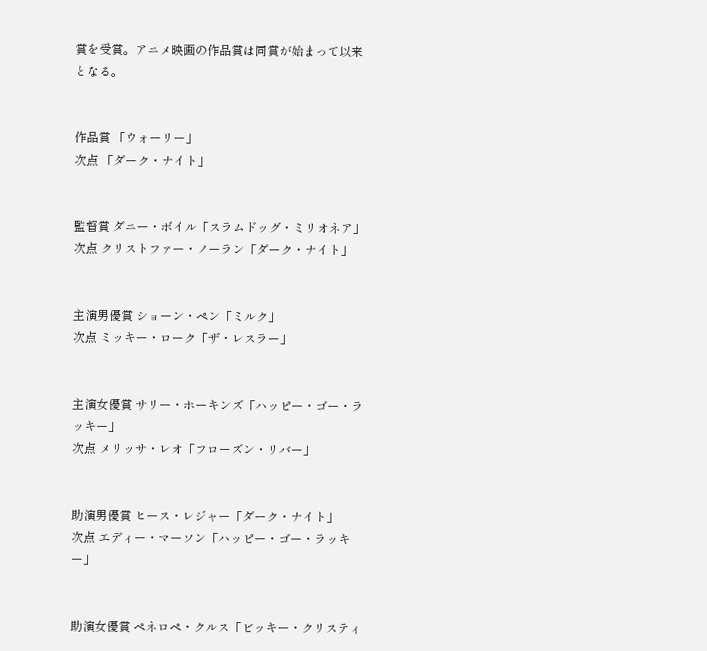賞を受賞。アニメ映画の作品賞は同賞が始まって以来となる。


作品賞 「ウォーリー」
次点 「ダーク・ナイト」


監督賞 ダニー・ボイル「スラムドッグ・ミリオネア」
次点 クリストファー・ノーラン「ダーク・ナイト」


主演男優賞 ショーン・ペン「ミルク」
次点 ミッキー・ローク「ザ・レスラー」


主演女優賞 サリー・ホーキンズ「ハッピー・ゴー・ラッキー」
次点 メリッサ・レオ「フローズン・リバー」


助演男優賞 ヒース・レジャー「ダーク・ナイト」
次点 エディー・マーソン「ハッピー・ゴー・ラッキー」


助演女優賞 ペネロペ・クルス「ビッキー・クリスティ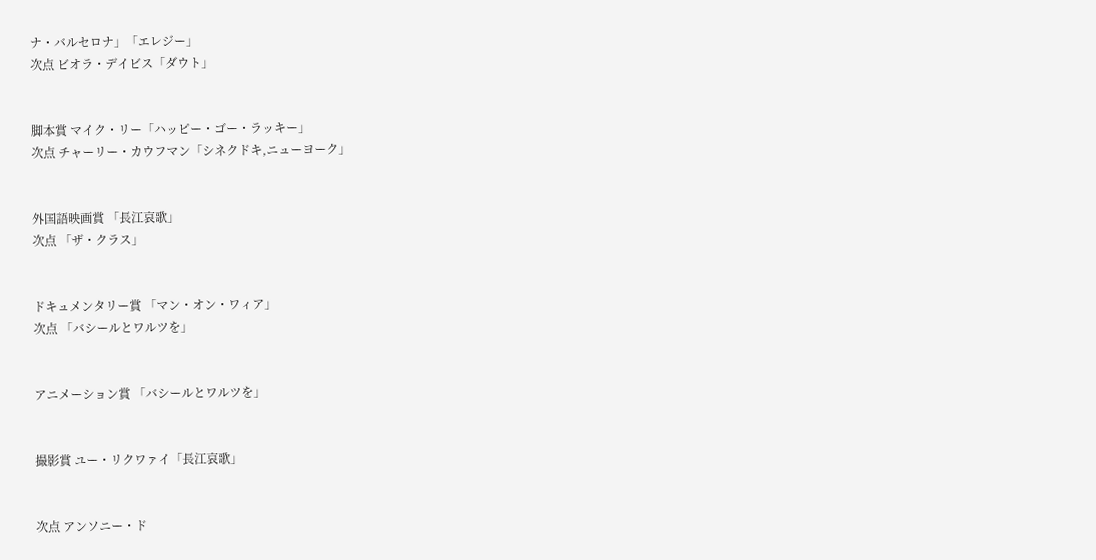ナ・バルセロナ」「エレジー」
次点 ビオラ・デイビス「ダウト」


脚本賞 マイク・リー「ハッピー・ゴー・ラッキー」
次点 チャーリー・カウフマン「シネクドキ,ニューヨーク」


外国語映画賞 「長江哀歌」
次点 「ザ・クラス」


ドキュメンタリー賞 「マン・オン・ワィア」
次点 「バシールとワルツを」


アニメーション賞 「バシールとワルツを」


撮影賞 ユー・リクワァイ「長江哀歌」


次点 アンソニー・ド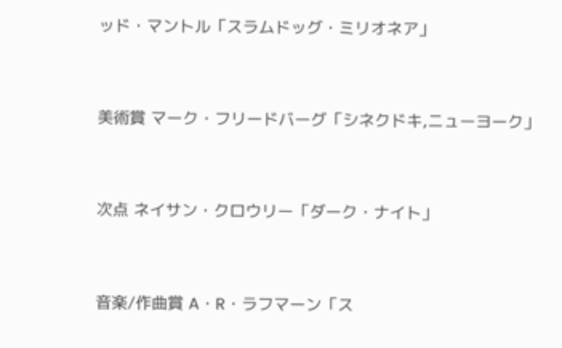ッド・マントル「スラムドッグ・ミリオネア」


美術賞 マーク・フリードバーグ「シネクドキ,ニューヨーク」


次点 ネイサン・クロウリー「ダーク・ナイト」


音楽/作曲賞 A・R・ラフマーン「ス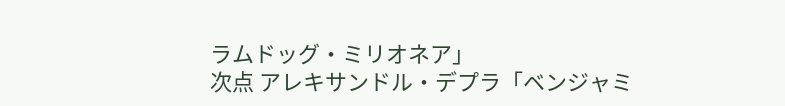ラムドッグ・ミリオネア」
次点 アレキサンドル・デプラ「ベンジャミ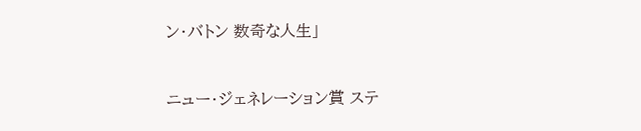ン・バトン 数奇な人生」


ニュー・ジェネレーション賞 ステ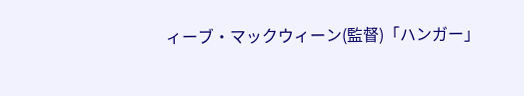ィーブ・マックウィーン(監督)「ハンガー」